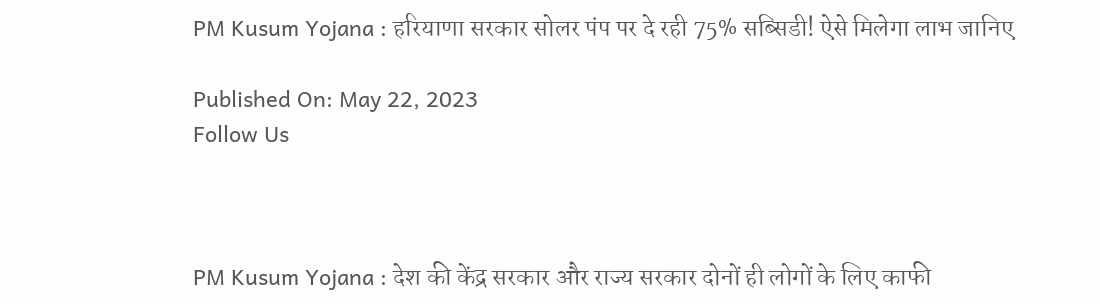PM Kusum Yojana : हरियाणा सरकार सोलर पंप पर दे रही 75% सब्सिडी! ऐसे मिलेगा लाभ जानिए

Published On: May 22, 2023
Follow Us



PM Kusum Yojana : देश की केंद्र सरकार और राज्य सरकार दोनों ही लोगों के लिए काफी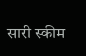सारी स्कीम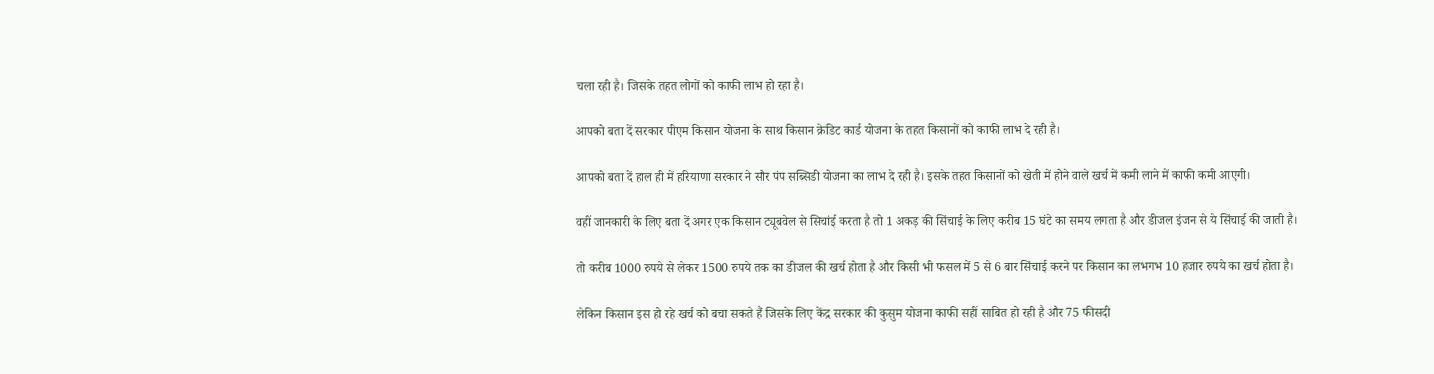चला रही है। जिसके तहत लोगों को काफी लाभ हो रहा है।

आपको बता दें सरकार पीएम किसान योजना के साथ किसान क्रेडिट कार्ड योजना के तहत किसानों को काफी लाभ दे रही है।

आपको बता दें हाल ही में हरियाणा सरकार ने सौर पंप सब्सिडी योजना का लाभ दे रही है। इसके तहत किसानों को खेती में होने वाले खर्च में कमी लाने में काफी कमी आएगी।

वहीं जानकारी के लिए बता दें अगर एक किसान ट्यूबवेल से सिचांई करता है तो 1 अकड़ की सिंचाई के लिए करीब 15 घंटे का समय लगता है और डीजल इंजन से ये सिंचाई की जाती है।

तो करीब 1000 रुपये से लेकर 1500 रुपये तक का डीजल की खर्च होता है और किसी भी फसल में 5 से 6 बार सिंचाई करने पर किसान का लभगभ 10 हजार रुपये का खर्च होता है।

लेकिन किसान इस हो रहे खर्च को बचा सकते हैं जिसके लिए केंद्र सरकार की कुसुम योजना काफी सहीं साबित हो रही है और 75 फीसदी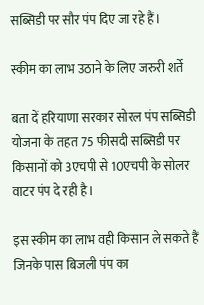सब्सिडी पर सौर पंप दिए जा रहे हैं।

स्कीम का लाभ उठाने के लिए जरुरी शर्ते

बता दें हरियाणा सरकार सोरल पंप सब्सिडी योजना के तहत 75 फीसदी सब्सिडी पर किसानों को 3एचपी से 10एचपी के सोलर वाटर पंप दे रही है।

इस स्कीम का लाभ वही किसान ले सकते हैं जिनके पास बिजली पंप का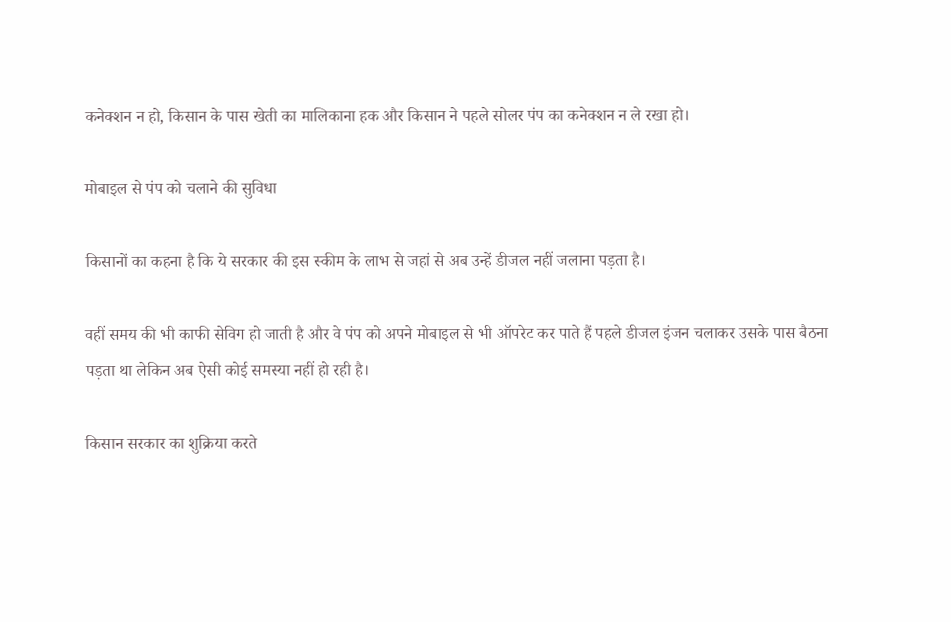कनेक्शन न हो, किसान के पास खेती का मालिकाना हक और किसान ने पहले सोलर पंप का कनेक्शन न ले रखा हो।

मोबाइल से पंप को चलाने की सुविधा

किसानों का कहना है कि ये सरकार की इस स्कीम के लाभ से जहां से अब उन्हें डीजल नहीं जलाना पड़ता है।

वहीं समय की भी काफी सेविग हो जाती है और वे पंप को अपने मोबाइल से भी ऑपरेट कर पाते हैं पहले डीजल इंजन चलाकर उसके पास बैठना पड़ता था लेकिन अब ऐसी कोई समस्या नहीं हो रही है।

किसान सरकार का शुक्रिया करते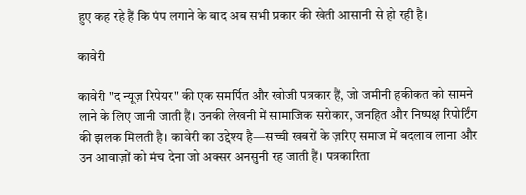हुए कह रहे हैं कि पंप लगाने के बाद अब सभी प्रकार की खेती आसानी से हो रही है।

कावेरी

कावेरी "द न्यूज़ रिपेयर" की एक समर्पित और खोजी पत्रकार हैं, जो जमीनी हकीकत को सामने लाने के लिए जानी जाती हैं। उनकी लेखनी में सामाजिक सरोकार, जनहित और निष्पक्ष रिपोर्टिंग की झलक मिलती है। कावेरी का उद्देश्य है—सच्ची खबरों के ज़रिए समाज में बदलाव लाना और उन आवाज़ों को मंच देना जो अक्सर अनसुनी रह जाती हैं। पत्रकारिता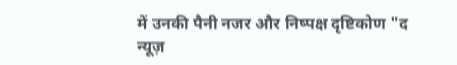में उनकी पैनी नजर और निष्पक्ष दृष्टिकोण "द न्यूज़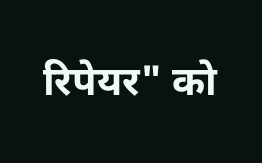रिपेयर" को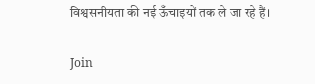विश्वसनीयता की नई ऊँचाइयों तक ले जा रहे हैं।

Join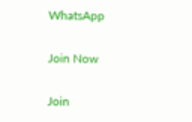WhatsApp

Join Now

Join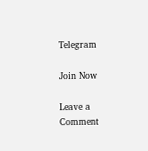Telegram

Join Now

Leave a Comment